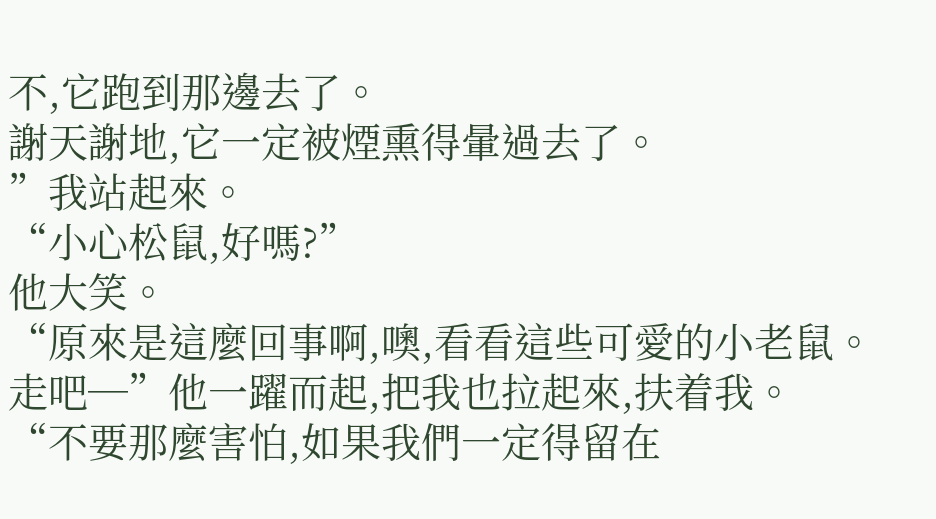不,它跑到那邊去了。
謝天謝地,它一定被煙熏得暈過去了。
”我站起來。
“小心松鼠,好嗎?”
他大笑。
“原來是這麼回事啊,噢,看看這些可愛的小老鼠。
走吧─”他一躍而起,把我也拉起來,扶着我。
“不要那麼害怕,如果我們一定得留在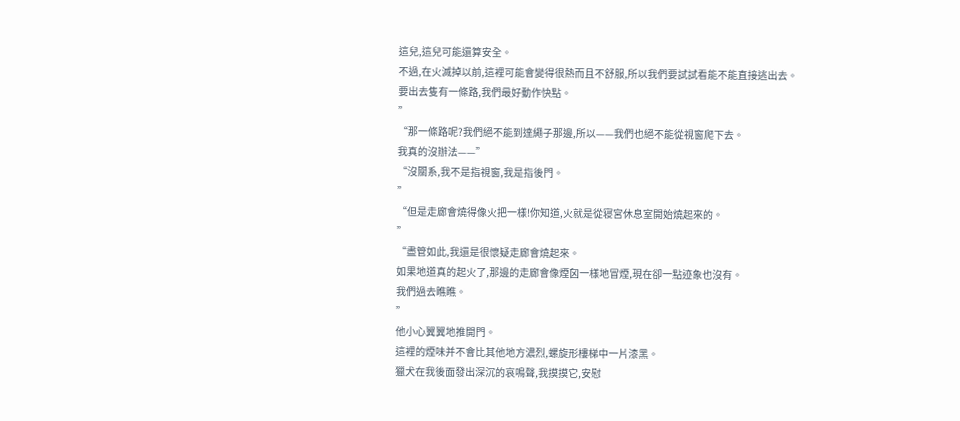這兒,這兒可能還算安全。
不過,在火滅掉以前,這裡可能會變得很熱而且不舒服,所以我們要試試看能不能直接逃出去。
要出去隻有一條路,我們最好動作快點。
”
“那一條路呢?我們絕不能到達繩子那邊,所以——我們也絕不能從視窗爬下去。
我真的沒辦法——”
“沒關系,我不是指視窗,我是指後門。
”
“但是走廊會燒得像火把一樣!你知道,火就是從寝宮休息室開始燒起來的。
”
“盡管如此,我還是很懷疑走廊會燒起來。
如果地道真的起火了,那邊的走廊會像煙囟一樣地冒煙,現在卻一點迹象也沒有。
我們過去瞧瞧。
”
他小心翼翼地推開門。
這裡的煙味并不會比其他地方濃烈,螺旋形樓梯中一片漆黑。
獵犬在我後面發出深沉的哀鳴聲,我摸摸它,安慰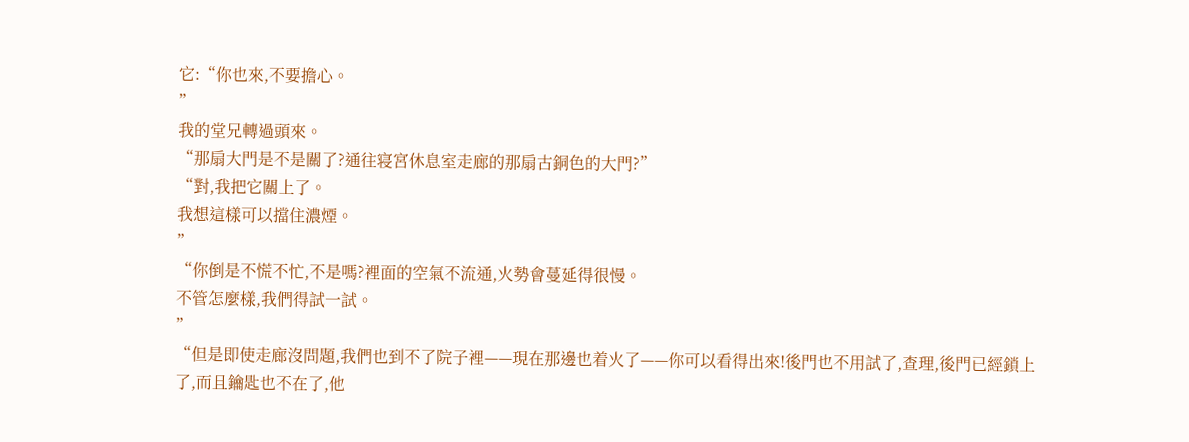它:“你也來,不要擔心。
”
我的堂兄轉過頭來。
“那扇大門是不是關了?通往寝宮休息室走廊的那扇古銅色的大門?”
“對,我把它關上了。
我想這樣可以擋住濃煙。
”
“你倒是不慌不忙,不是嗎?裡面的空氣不流通,火勢會蔓延得很慢。
不管怎麼樣,我們得試一試。
”
“但是即使走廊沒問題,我們也到不了院子裡——現在那邊也着火了——你可以看得出來!後門也不用試了,查理,後門已經鎖上了,而且鑰匙也不在了,他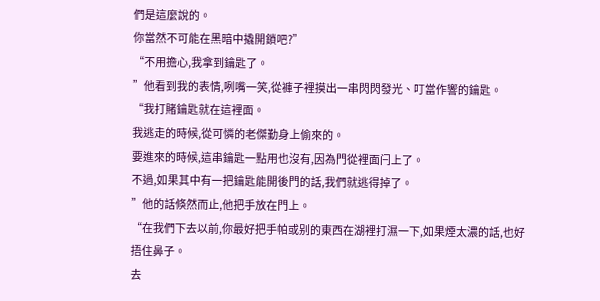們是這麼說的。
你當然不可能在黑暗中撬開鎖吧?”
“不用擔心,我拿到鑰匙了。
”他看到我的表情,咧嘴一笑,從褲子裡摸出一串閃閃發光、叮當作響的鑰匙。
“我打賭鑰匙就在這裡面。
我逃走的時候,從可憐的老傑勤身上偷來的。
要進來的時候,這串鑰匙一點用也沒有,因為門從裡面闩上了。
不過,如果其中有一把鑰匙能開後門的話,我們就逃得掉了。
”他的話倏然而止,他把手放在門上。
“在我們下去以前,你最好把手帕或别的東西在湖裡打濕一下,如果煙太濃的話,也好捂住鼻子。
去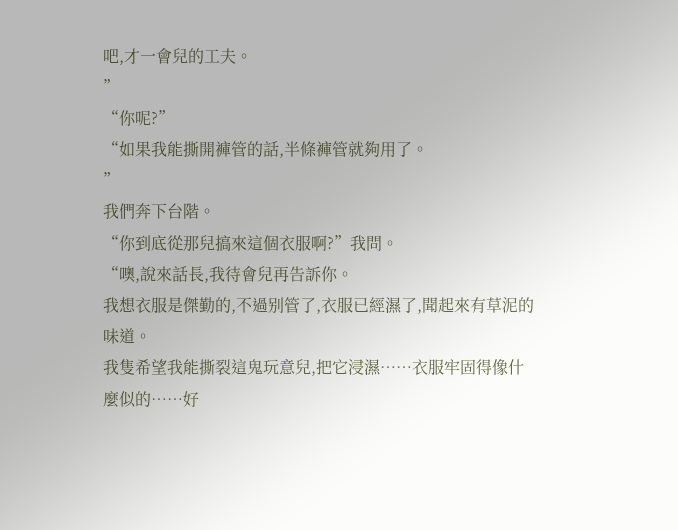吧,才一會兒的工夫。
”
“你呢?”
“如果我能撕開褲管的話,半條褲管就夠用了。
”
我們奔下台階。
“你到底從那兒搞來這個衣服啊?”我問。
“噢,說來話長,我待會兒再告訴你。
我想衣服是傑勤的,不過别管了,衣服已經濕了,聞起來有草泥的味道。
我隻希望我能撕裂這鬼玩意兒,把它浸濕……衣服牢固得像什麼似的……好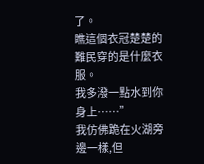了。
瞧這個衣冠楚楚的難民穿的是什麼衣服。
我多潑一點水到你身上……”
我仿佛跪在火湖旁邊一樣,但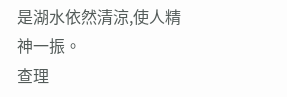是湖水依然清涼,使人精神一振。
查理